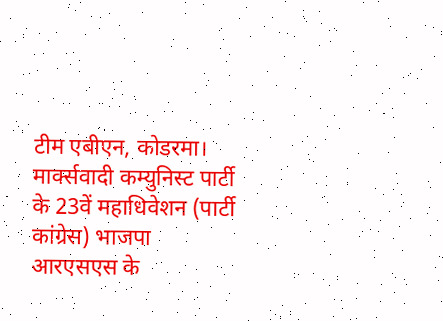टीम एबीएन, कोडरमा। मार्क्सवादी कम्युनिस्ट पार्टी के 23वें महाधिवेशन (पार्टी कांग्रेस) भाजपा आरएसएस के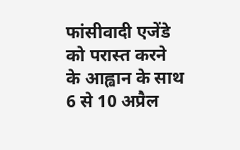फांसीवादी एजेंडे को परास्त करने के आह्वान के साथ 6 से 10 अप्रैल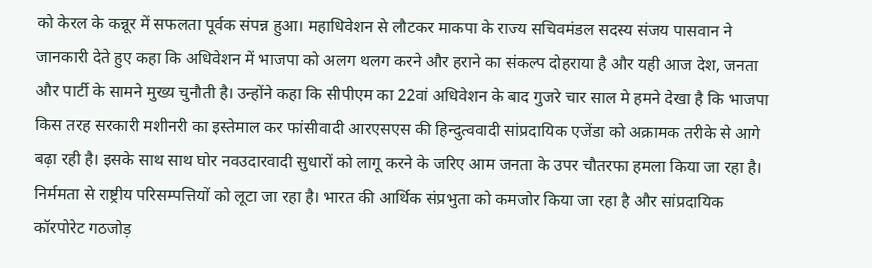को केरल के कन्नूर में सफलता पूर्वक संपन्न हुआ। महाधिवेशन से लौटकर माकपा के राज्य सचिवमंडल सदस्य संजय पासवान ने जानकारी देते हुए कहा कि अधिवेशन में भाजपा को अलग थलग करने और हराने का संकल्प दोहराया है और यही आज देश, जनता और पार्टी के सामने मुख्य चुनौती है। उन्होंने कहा कि सीपीएम का 22वां अधिवेशन के बाद गुजरे चार साल मे हमने देखा है कि भाजपा किस तरह सरकारी मशीनरी का इस्तेमाल कर फांसीवादी आरएसएस की हिन्दुत्ववादी सांप्रदायिक एजेंडा को अक्रामक तरीके से आगे बढ़ा रही है। इसके साथ साथ घोर नवउदारवादी सुधारों को लागू करने के जरिए आम जनता के उपर चौतरफा हमला किया जा रहा है। निर्ममता से राष्ट्रीय परिसम्पत्तियों को लूटा जा रहा है। भारत की आर्थिक संप्रभुता को कमजोर किया जा रहा है और सांप्रदायिक कॉरपोरेट गठजोड़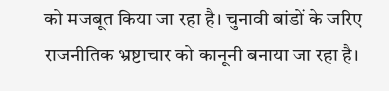को मजबूत किया जा रहा है। चुनावी बांडों के जरिए राजनीतिक भ्रष्टाचार को कानूनी बनाया जा रहा है।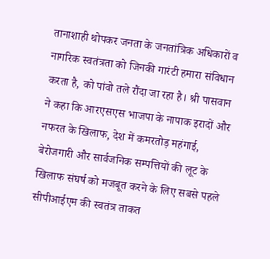तानाशाही थोपकर जनता के जनतांत्रिक अधिकारों व नागरिक स्वतंत्रता को जिनकी गारंटी हमारा संविधान करता है, को पांवो तले रौंदा जा रहा है। श्री पासवान ने कहा कि आरएसएस भाजपा के नापाक इरादों और नफरत के खिलाफ, देश में कमरतोड़ महंगाई, बेरोजगारी और सार्वजनिक सम्पत्तियों की लूट के खिलाफ संघर्ष को मजबूत करने के लिए सबसे पहले सीपीआईएम की स्वतंत्र ताकत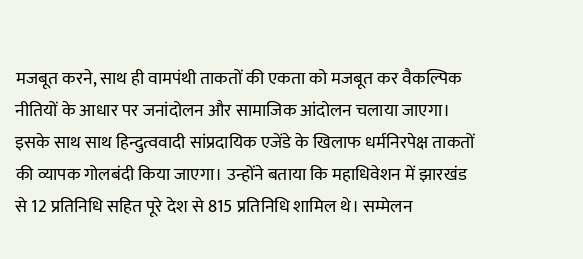मजबूत करने, साथ ही वामपंथी ताकतों की एकता को मजबूत कर वैकल्पिक नीतियों के आधार पर जनांदोलन और सामाजिक आंदोलन चलाया जाएगा। इसके साथ साथ हिन्दुत्ववादी सांप्रदायिक एजेंडे के खिलाफ धर्मनिरपेक्ष ताकतों की व्यापक गोलबंदी किया जाएगा। उन्होंने बताया कि महाधिवेशन में झारखंड से 12 प्रतिनिधि सहित पूरे देश से 815 प्रतिनिधि शामिल थे। सम्मेलन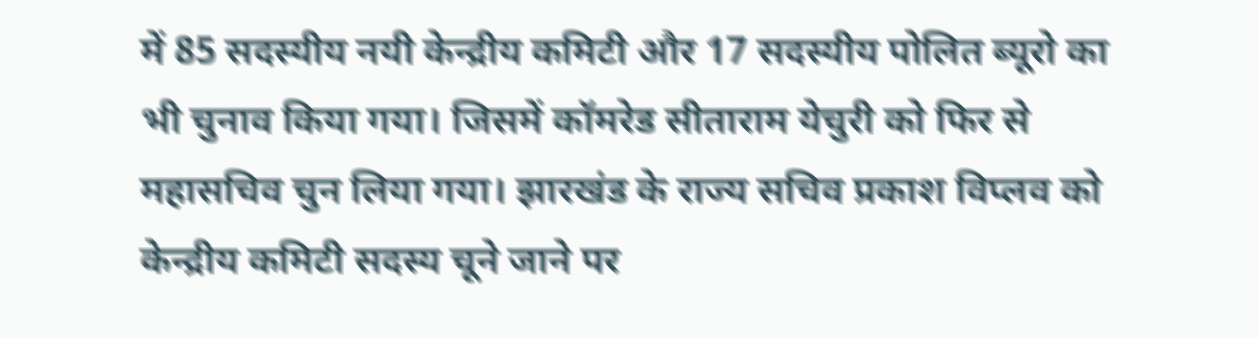में 85 सदस्यीय नयी केन्द्रीय कमिटी और 17 सदस्यीय पोलित ब्यूरो का भी चुनाव किया गया। जिसमें कॉमरेड सीताराम येचुरी को फिर से महासचिव चुन लिया गया। झारखंड के राज्य सचिव प्रकाश विप्लव को केन्द्रीय कमिटी सदस्य चूने जाने पर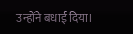उन्होंने बधाई दिया।